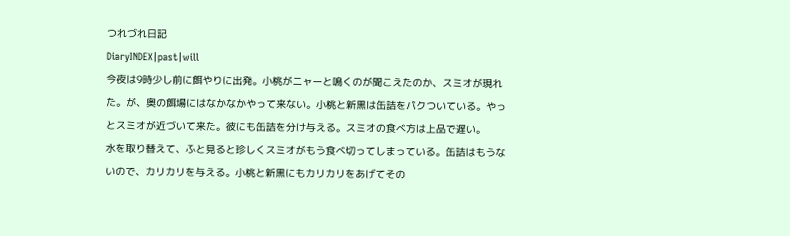つれづれ日記
DiaryINDEX|past|will
今夜は9時少し前に餌やりに出発。小桃がニャーと鳴くのが聞こえたのか、スミオが現れた。が、奥の餌場にはなかなかやって来ない。小桃と新黒は缶詰をパクついている。やっとスミオが近づいて来た。彼にも缶詰を分け与える。スミオの食べ方は上品で遅い。
水を取り替えて、ふと見ると珍しくスミオがもう食べ切ってしまっている。缶詰はもうないので、カリカリを与える。小桃と新黒にもカリカリをあげてその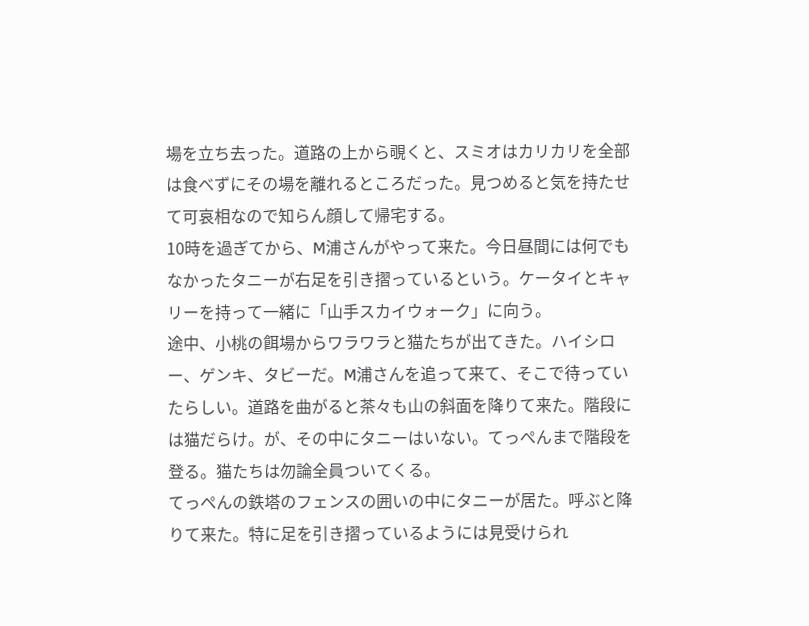場を立ち去った。道路の上から覗くと、スミオはカリカリを全部は食べずにその場を離れるところだった。見つめると気を持たせて可哀相なので知らん顔して帰宅する。
10時を過ぎてから、M浦さんがやって来た。今日昼間には何でもなかったタニーが右足を引き摺っているという。ケータイとキャリーを持って一緒に「山手スカイウォーク」に向う。
途中、小桃の餌場からワラワラと猫たちが出てきた。ハイシロー、ゲンキ、タビーだ。M浦さんを追って来て、そこで待っていたらしい。道路を曲がると茶々も山の斜面を降りて来た。階段には猫だらけ。が、その中にタニーはいない。てっぺんまで階段を登る。猫たちは勿論全員ついてくる。
てっぺんの鉄塔のフェンスの囲いの中にタニーが居た。呼ぶと降りて来た。特に足を引き摺っているようには見受けられ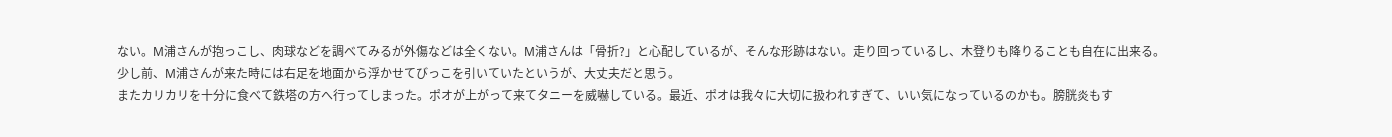ない。M浦さんが抱っこし、肉球などを調べてみるが外傷などは全くない。M浦さんは「骨折?」と心配しているが、そんな形跡はない。走り回っているし、木登りも降りることも自在に出来る。
少し前、M浦さんが来た時には右足を地面から浮かせてびっこを引いていたというが、大丈夫だと思う。
またカリカリを十分に食べて鉄塔の方へ行ってしまった。ポオが上がって来てタニーを威嚇している。最近、ポオは我々に大切に扱われすぎて、いい気になっているのかも。膀胱炎もす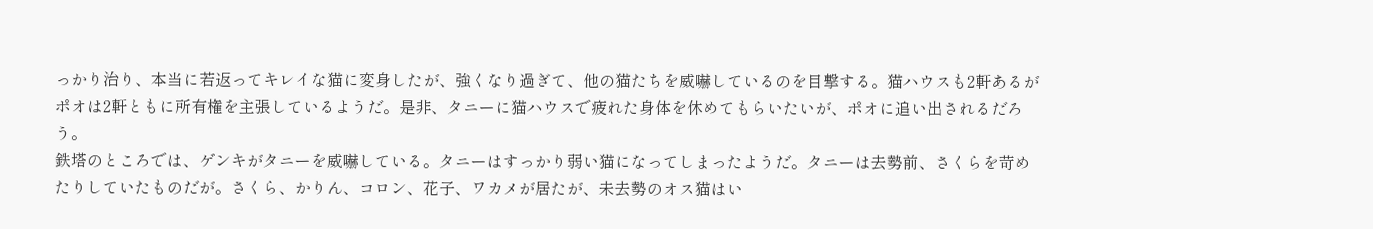っかり治り、本当に若返ってキレイな猫に変身したが、強くなり過ぎて、他の猫たちを威嚇しているのを目撃する。猫ハウスも2軒あるがポオは2軒ともに所有権を主張しているようだ。是非、タニーに猫ハウスで疲れた身体を休めてもらいたいが、ポオに追い出されるだろう。
鉄塔のところでは、ゲンキがタニーを威嚇している。タニーはすっかり弱い猫になってしまったようだ。タニーは去勢前、さくらを苛めたりしていたものだが。さくら、かりん、コロン、花子、ワカメが居たが、未去勢のオス猫はい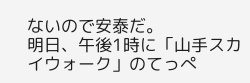ないので安泰だ。
明日、午後1時に「山手スカイウォーク」のてっぺ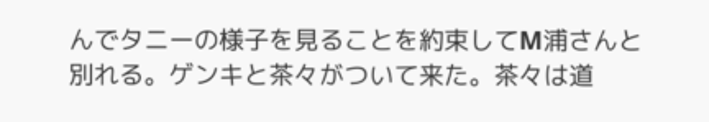んでタニーの様子を見ることを約束してM浦さんと別れる。ゲンキと茶々がついて来た。茶々は道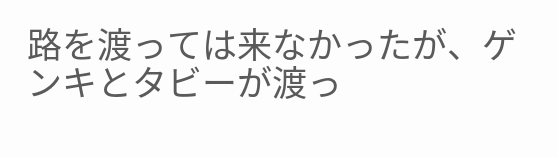路を渡っては来なかったが、ゲンキとタビーが渡っ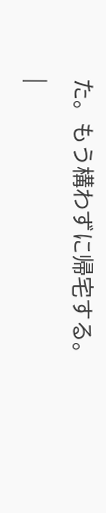た。もう構わずに帰宅する。
|